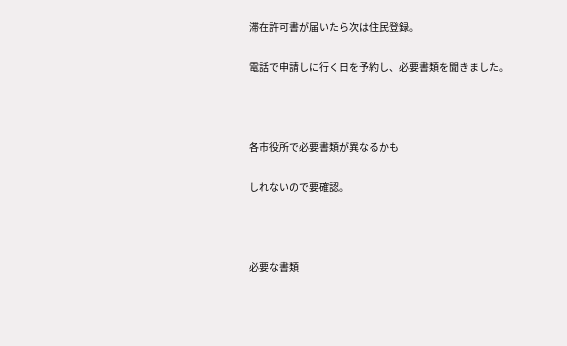滞在許可書が届いたら次は住民登録。

電話で申請しに行く日を予約し、必要書類を聞きました。



各市役所で必要書類が異なるかも

しれないので要確認。



必要な書類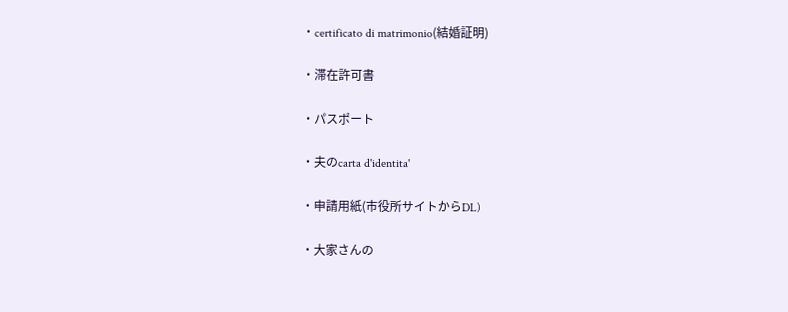・certificato di matrimonio(結婚証明)

・滞在許可書

・パスポート

・夫のcarta d'identita'

・申請用紙(市役所サイトからDL)

・大家さんの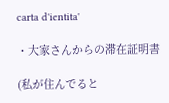carta d'ientita'

・大家さんからの滞在証明書

(私が住んでると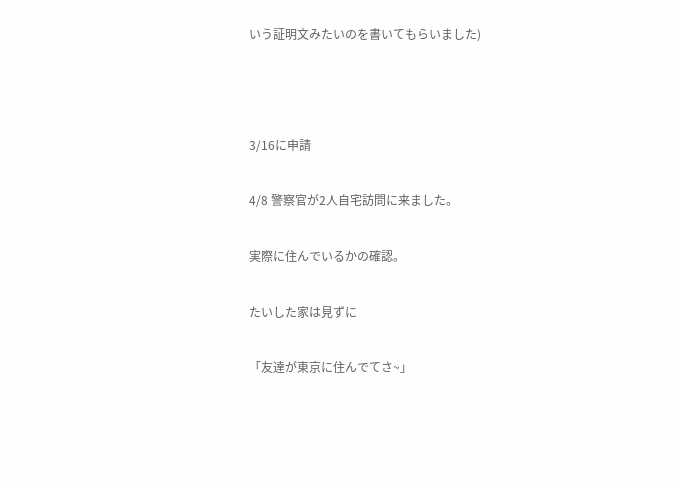いう証明文みたいのを書いてもらいました)



3/16に申請

4/8 警察官が2人自宅訪問に来ました。

実際に住んでいるかの確認。

たいした家は見ずに

「友達が東京に住んでてさ~」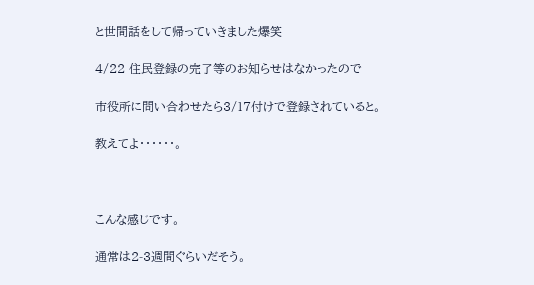と世間話をして帰っていきました爆笑

4/22 住民登録の完了等のお知らせはなかったので

市役所に問い合わせたら3/17付けで登録されていると。

教えてよ・・・・・・。



こんな感じです。

通常は2-3週間ぐらいだそう。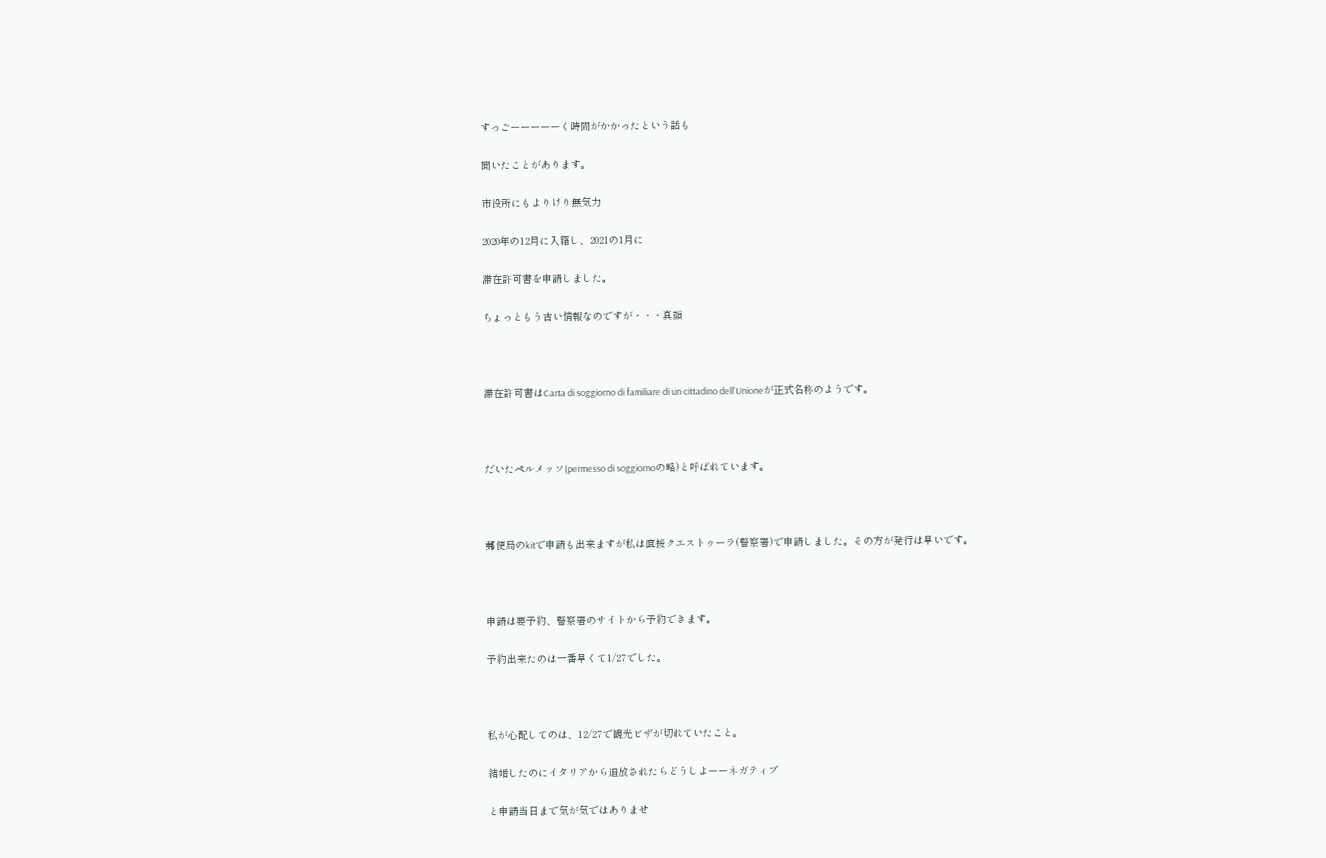すっごーーーーーく時間がかかったという話も

聞いたことがあります。

市役所にもよりけり無気力

2020年の12月に入籍し、2021の1月に

滞在許可書を申請しました。

ちょっともう古い情報なのですが・・・真顔



滞在許可書はCarta di soggiorno di familiare di un cittadino dell'Unioneが正式名称のようです。



だいたペルメッソ(permesso di soggiornoの略)と呼ばれています。



郵便局のkitで申請も出来ますが私は直接クエストゥーラ(警察署)で申請しました。その方が発行は早いです。



申請は要予約、警察署のサイトから予約できます。

予約出来たのは一番早くて1/27でした。



私が心配してのは、12/27で観光ビザが切れていたこと。

結婚したのにイタリアから追放されたらどうしよーーネガティブ

と申請当日まで気が気ではありませ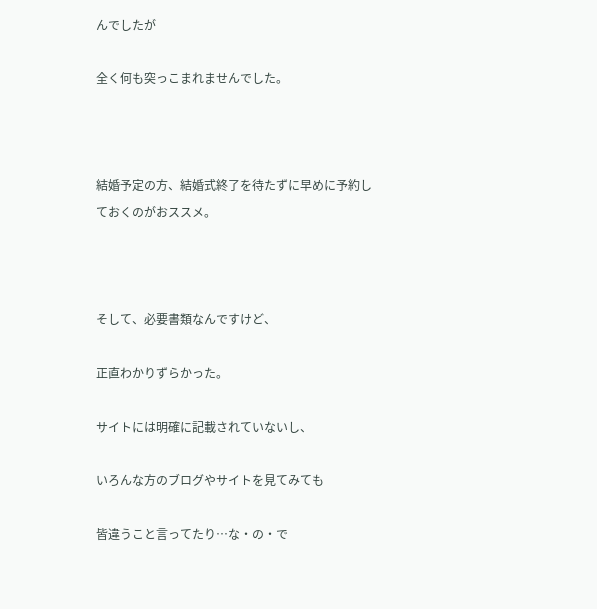んでしたが

全く何も突っこまれませんでした。



結婚予定の方、結婚式終了を待たずに早めに予約しておくのがおススメ。



そして、必要書類なんですけど、

正直わかりずらかった。

サイトには明確に記載されていないし、

いろんな方のブログやサイトを見てみても

皆違うこと言ってたり…な・の・で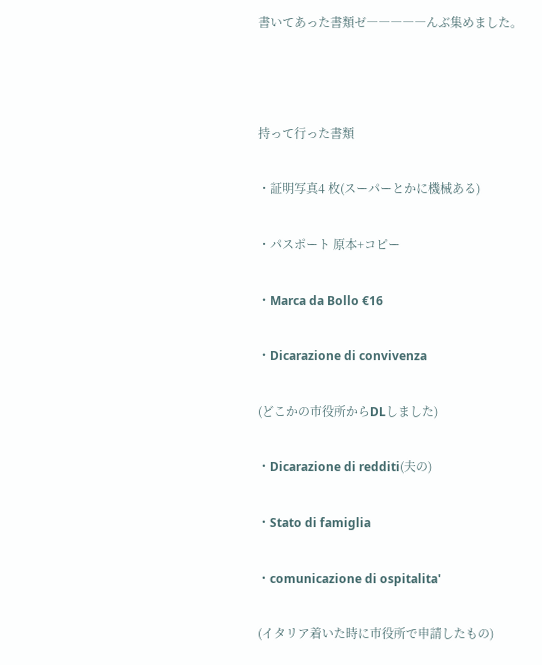書いてあった書類ゼ―――――んぶ集めました。



持って行った書類

・証明写真4 枚(スーパーとかに機械ある)

・パスポート 原本+コピー

・Marca da Bollo €16

・Dicarazione di convivenza

(どこかの市役所からDLしました)

・Dicarazione di redditi(夫の)

・Stato di famiglia

・comunicazione di ospitalita'

(イタリア着いた時に市役所で申請したもの)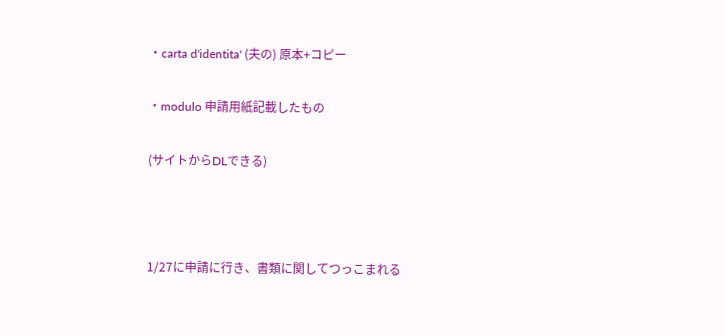・carta d'identita' (夫の) 原本+コピー

・modulo 申請用紙記載したもの

(サイトからDLできる)



1/27に申請に行き、書類に関してつっこまれる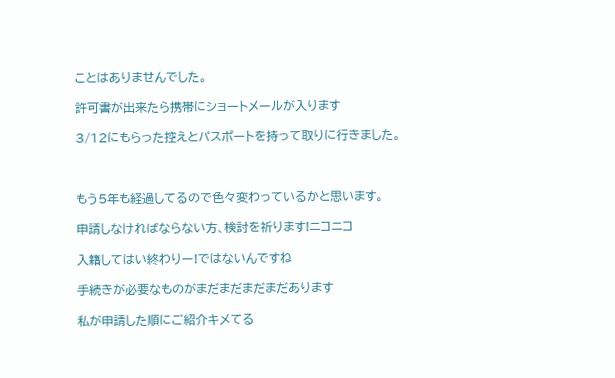ことはありませんでした。

許可書が出来たら携帯にショートメールが入ります

3/12にもらった控えとパスポートを持って取りに行きました。



もう5年も経過してるので色々変わっているかと思います。

申請しなければならない方、検討を祈ります!ニコニコ

入籍してはい終わりー!ではないんですね

手続きが必要なものがまだまだまだまだあります

私が申請した順にご紹介キメてる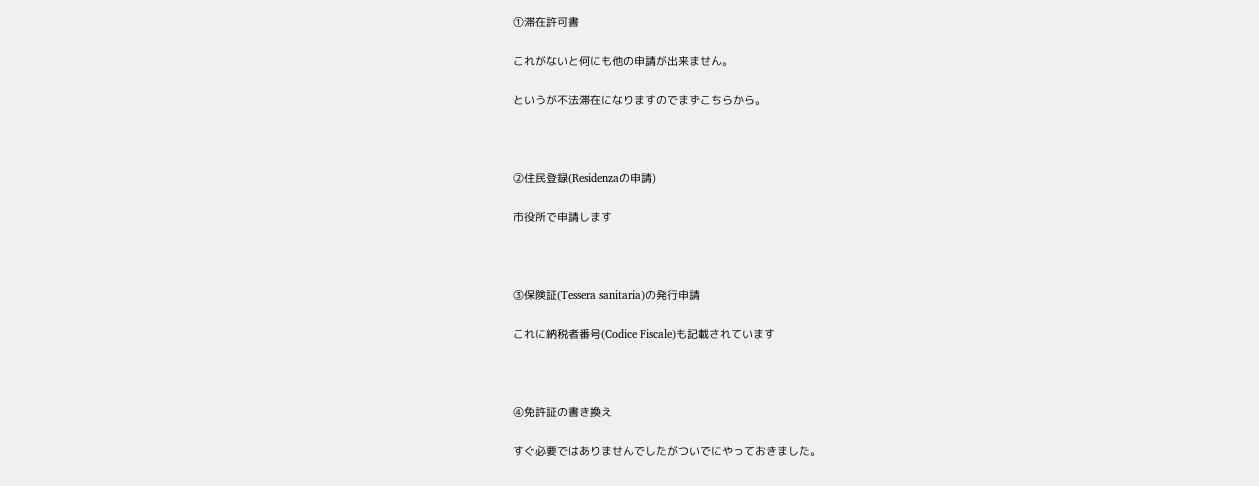①滞在許可書

これがないと何にも他の申請が出来ません。

というが不法滞在になりますのでまずこちらから。



②住民登録(Residenzaの申請)

市役所で申請します



③保険証(Tessera sanitaria)の発行申請

これに納税者番号(Codice Fiscale)も記載されています



④免許証の書き換え

すぐ必要ではありませんでしたがついでにやっておきました。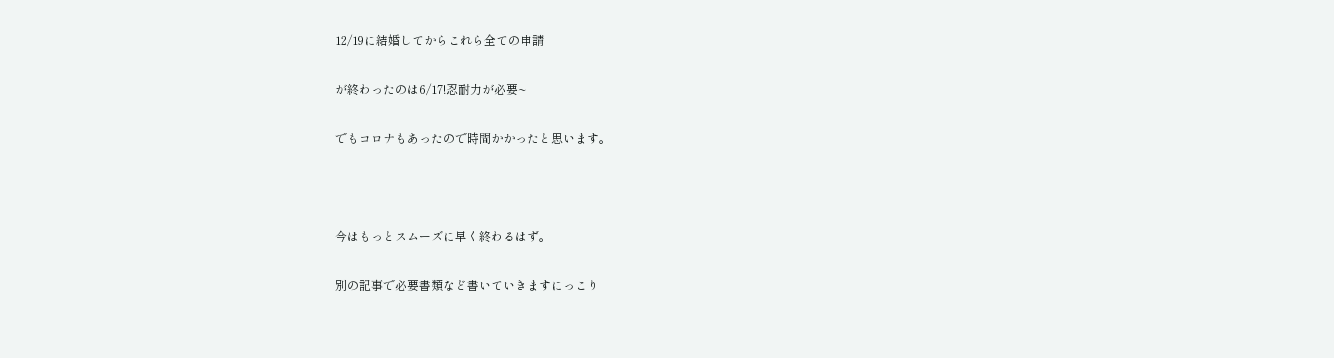12/19に結婚してからこれら全ての申請

が終わったのは6/17!忍耐力が必要~

でもコロナもあったので時間かかったと思います。



今はもっとスムーズに早く終わるはず。

別の記事で必要書類など書いていきますにっこり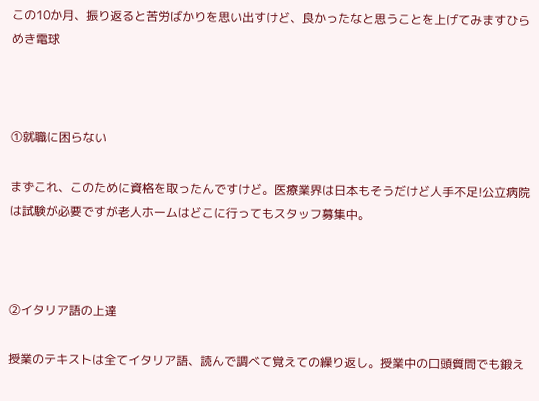この10か月、振り返ると苦労ばかりを思い出すけど、良かったなと思うことを上げてみますひらめき電球



①就職に困らない

まずこれ、このために資格を取ったんですけど。医療業界は日本もそうだけど人手不足!公立病院は試験が必要ですが老人ホームはどこに行ってもスタッフ募集中。



②イタリア語の上達

授業のテキストは全てイタリア語、読んで調べて覚えての繰り返し。授業中の口頭質問でも鍛え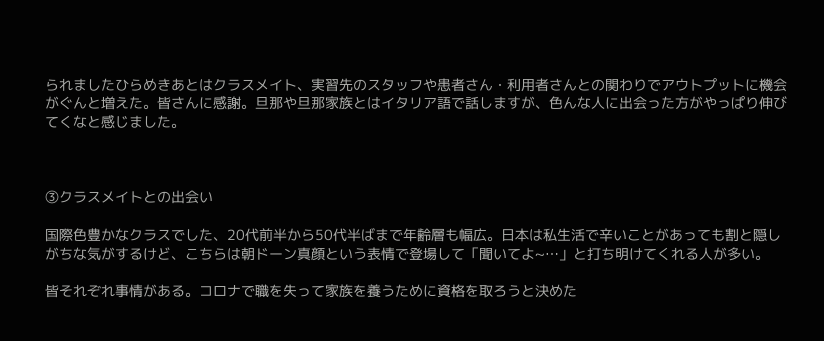られましたひらめきあとはクラスメイト、実習先のスタッフや患者さん・利用者さんとの関わりでアウトプットに機会がぐんと増えた。皆さんに感謝。旦那や旦那家族とはイタリア語で話しますが、色んな人に出会った方がやっぱり伸びてくなと感じました。



③クラスメイトとの出会い

国際色豊かなクラスでした、20代前半から50代半ばまで年齢層も幅広。日本は私生活で辛いことがあっても割と隠しがちな気がするけど、こちらは朝ドーン真顔という表情で登場して「聞いてよ~…」と打ち明けてくれる人が多い。

皆それぞれ事情がある。コロナで職を失って家族を養うために資格を取ろうと決めた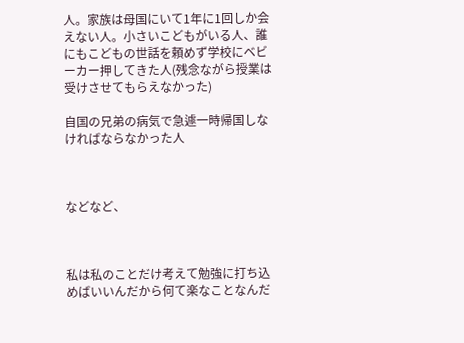人。家族は母国にいて1年に1回しか会えない人。小さいこどもがいる人、誰にもこどもの世話を頼めず学校にベビーカー押してきた人(残念ながら授業は受けさせてもらえなかった)

自国の兄弟の病気で急遽一時帰国しなければならなかった人



などなど、



私は私のことだけ考えて勉強に打ち込めばいいんだから何て楽なことなんだ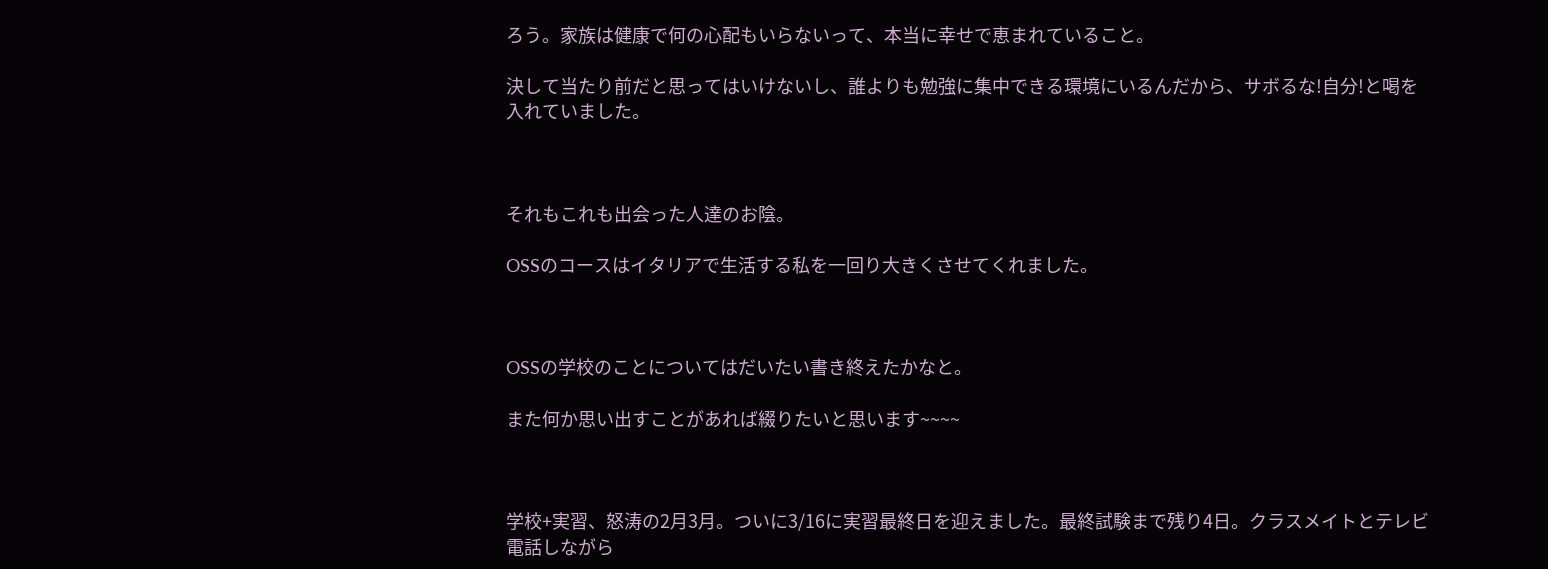ろう。家族は健康で何の心配もいらないって、本当に幸せで恵まれていること。

決して当たり前だと思ってはいけないし、誰よりも勉強に集中できる環境にいるんだから、サボるな!自分!と喝を入れていました。



それもこれも出会った人達のお陰。

OSSのコースはイタリアで生活する私を一回り大きくさせてくれました。



OSSの学校のことについてはだいたい書き終えたかなと。

また何か思い出すことがあれば綴りたいと思います~~~~



学校+実習、怒涛の2月3月。ついに3/16に実習最終日を迎えました。最終試験まで残り4日。クラスメイトとテレビ電話しながら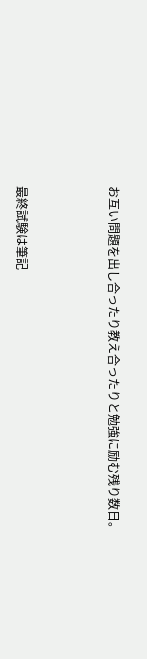お互い問題を出し合ったり教え合ったりと勉強に励む残り数日。



最終試験は筆記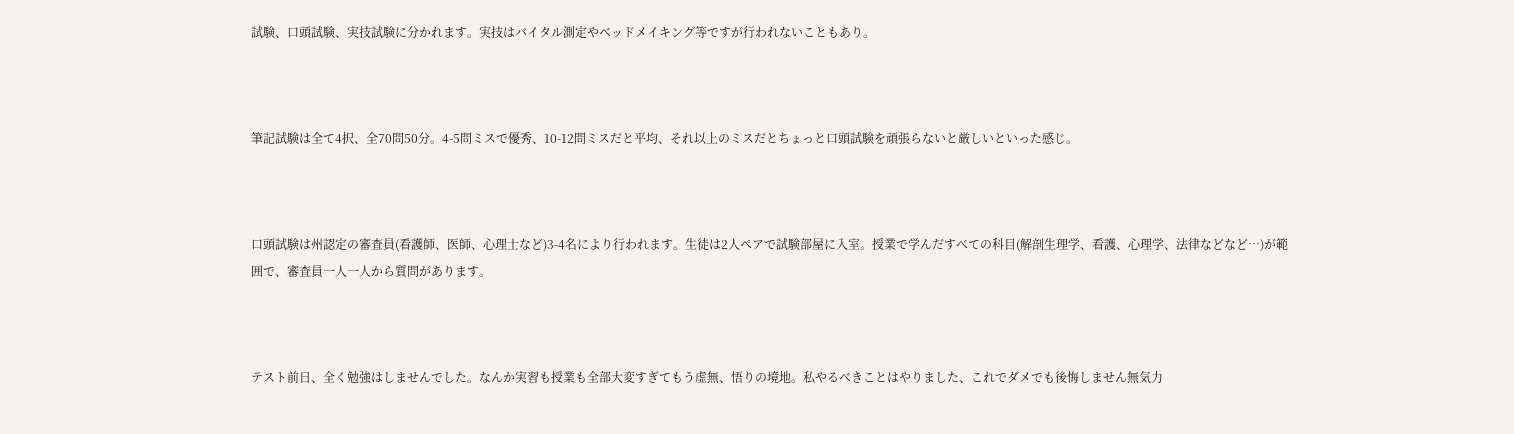試験、口頭試験、実技試験に分かれます。実技はバイタル測定やベッドメイキング等ですが行われないこともあり。



筆記試験は全て4択、全70問50分。4-5問ミスで優秀、10-12問ミスだと平均、それ以上のミスだとちょっと口頭試験を頑張らないと厳しいといった感じ。



口頭試験は州認定の審査員(看護師、医師、心理士など)3-4名により行われます。生徒は2人ペアで試験部屋に入室。授業で学んだすべての科目(解剖生理学、看護、心理学、法律などなど…)が範囲で、審査員一人一人から質問があります。



テスト前日、全く勉強はしませんでした。なんか実習も授業も全部大変すぎてもう虚無、悟りの境地。私やるべきことはやりました、これでダメでも後悔しません無気力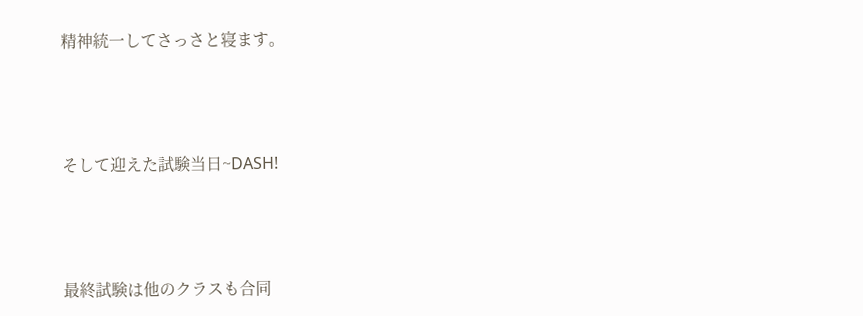精神統一してさっさと寝ます。



そして迎えた試験当日~DASH!



最終試験は他のクラスも合同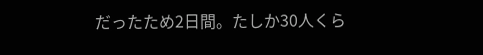だったため2日間。たしか30人くら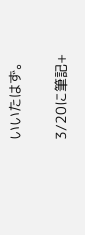いいたはず。

3/20に筆記+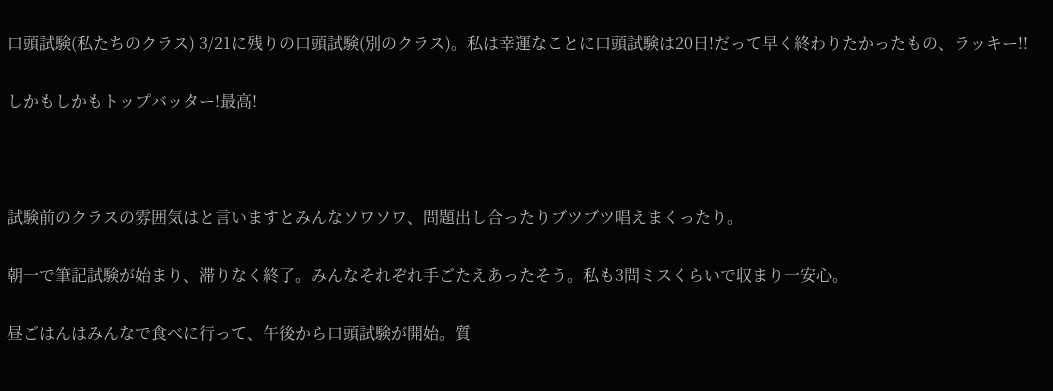口頭試験(私たちのクラス) 3/21に残りの口頭試験(別のクラス)。私は幸運なことに口頭試験は20日!だって早く終わりたかったもの、ラッキー!!

しかもしかもトップバッター!最高!



試験前のクラスの雰囲気はと言いますとみんなソワソワ、問題出し合ったりブツブツ唱えまくったり。

朝一で筆記試験が始まり、滞りなく終了。みんなそれぞれ手ごたえあったそう。私も3問ミスくらいで収まり一安心。

昼ごはんはみんなで食べに行って、午後から口頭試験が開始。質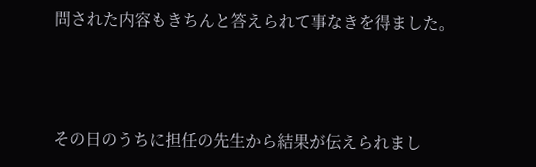問された内容もきちんと答えられて事なきを得ました。



その日のうちに担任の先生から結果が伝えられまし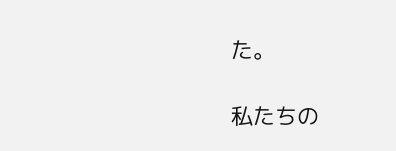た。

私たちの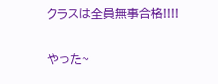クラスは全員無事合格!!!!

やった~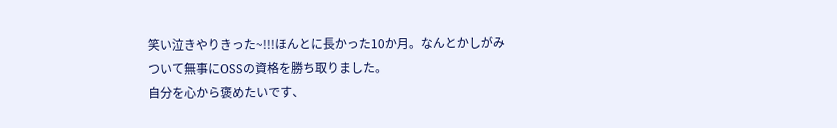笑い泣きやりきった~!!!ほんとに長かった10か月。なんとかしがみついて無事にOSSの資格を勝ち取りました。
自分を心から褒めたいです、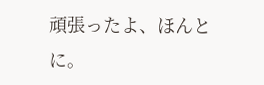頑張ったよ、ほんとに。